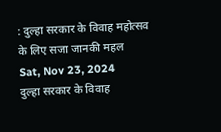: दुल्हा सरकार के विवाह महोत्सव के लिए सजा जानकी महल
Sat, Nov 23, 2024
दुल्हा सरकार के विवाह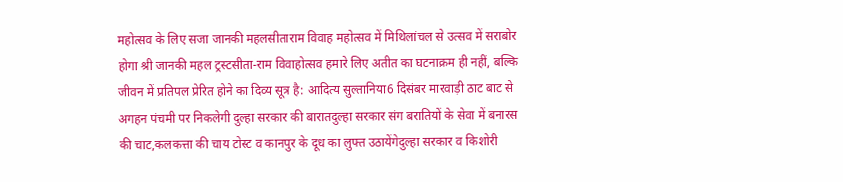महोत्सव के लिए सजा जानकी महलसीताराम विवाह महोत्सव में मिथिलांचल से उत्सव में सराबोर होगा श्री जानकी महल ट्रस्टसीता-राम विवाहोत्सव हमारे लिए अतीत का घटनाक्रम ही नहीं, बल्कि जीवन में प्रतिपल प्रेरित होने का दिव्य सूत्र है: आदित्य सुल्तानिया6 दिसंबर मारवाड़ी ठाट बाट से अगहन पंचमी पर निकलेगी दुल्हा सरकार की बारातदुल्हा सरकार संग बरातियों के सेवा में बनारस की चाट,कलकत्ता की चाय टोस्ट व कानपुर के दूध का लुफ्त उठायेंगेदुल्हा सरकार व किशोरी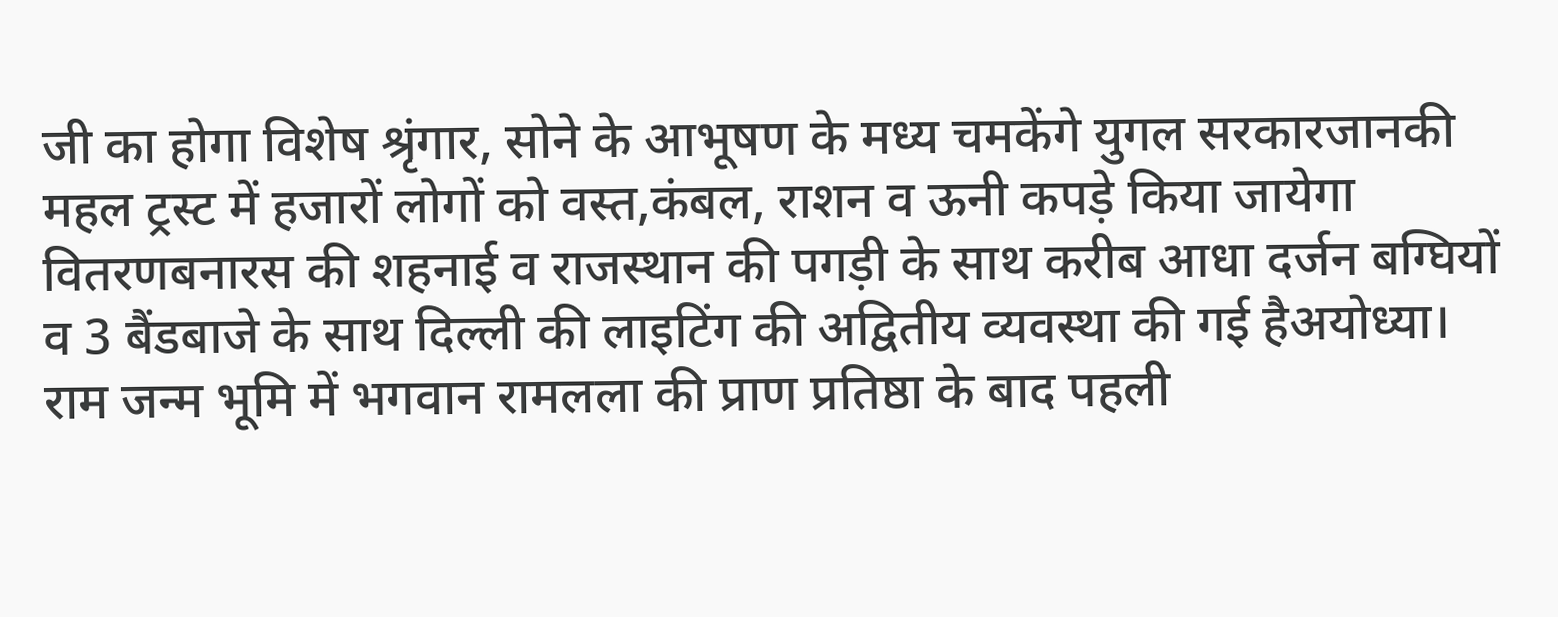जी का होगा विशेष श्रृंगार, सोने के आभूषण के मध्य चमकेंगे युगल सरकारजानकी महल ट्रस्ट में हजारों लोगों को वस्त,कंबल, राशन व ऊनी कपड़े किया जायेगा वितरणबनारस की शहनाई व राजस्थान की पगड़ी के साथ करीब आधा दर्जन बग्घियों व 3 बैंडबाजे के साथ दिल्ली की लाइटिंग की अद्वितीय व्यवस्था की गई हैअयोध्या। राम जन्म भूमि में भगवान रामलला की प्राण प्रतिष्ठा के बाद पहली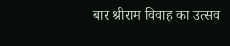बार श्रीराम विवाह का उत्सव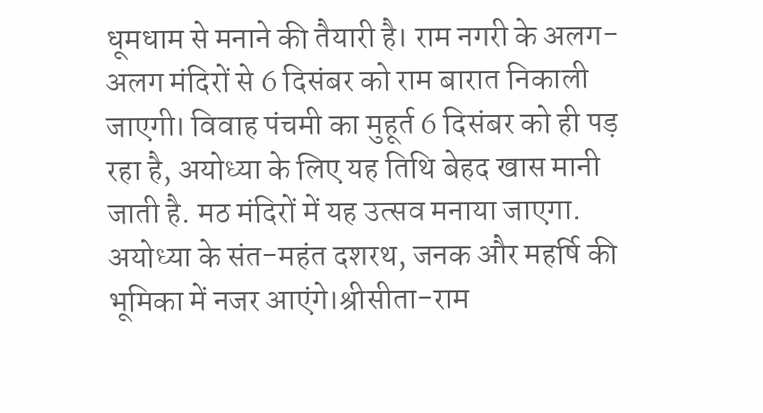धूमधाम से मनाने की तैयारी है। राम नगरी के अलग-अलग मंदिरों से 6 दिसंबर को राम बारात निकाली जाएगी। विवाह पंचमी का मुहूर्त 6 दिसंबर को ही पड़ रहा है, अयोध्या के लिए यह तिथि बेहद खास मानी जाती है. मठ मंदिरों में यह उत्सव मनाया जाएगा. अयोध्या के संत-महंत दशरथ, जनक और महर्षि की भूमिका में नजर आएंगे।श्रीसीता-राम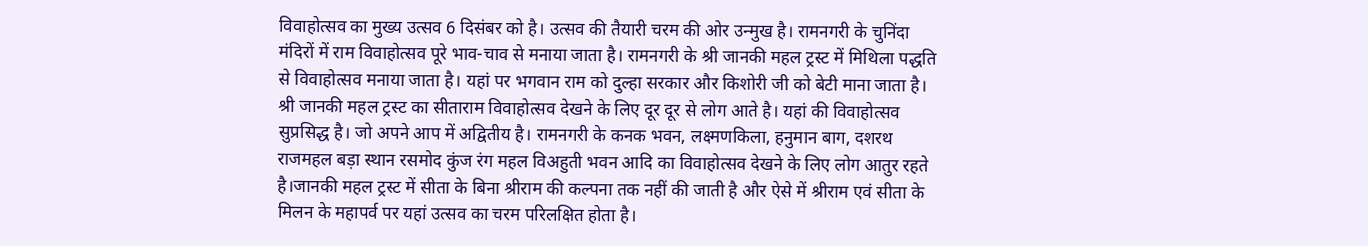विवाहोत्सव का मुख्य उत्सव 6 दिसंबर को है। उत्सव की तैयारी चरम की ओर उन्मुख है। रामनगरी के चुनिंदा मंदिरों में राम विवाहोत्सव पूरे भाव-चाव से मनाया जाता है। रामनगरी के श्री जानकी महल ट्रस्ट में मिथिला पद्धति से विवाहोत्सव मनाया जाता है। यहां पर भगवान राम को दुल्हा सरकार और किशोरी जी को बेटी माना जाता है। श्री जानकी महल ट्रस्ट का सीताराम विवाहोत्सव देखने के लिए दूर दूर से लोग आते है। यहां की विवाहोत्सव सुप्रसिद्ध है। जो अपने आप में अद्वितीय है। रामनगरी के कनक भवन, लक्ष्मणकिला, हनुमान बाग, दशरथ राजमहल बड़ा स्थान रसमोद कुंज रंग महल विअहुती भवन आदि का विवाहोत्सव देखने के लिए लोग आतुर रहते है।जानकी महल ट्रस्ट में सीता के बिना श्रीराम की कल्पना तक नहीं की जाती है और ऐसे में श्रीराम एवं सीता के मिलन के महापर्व पर यहां उत्सव का चरम परिलक्षित होता है।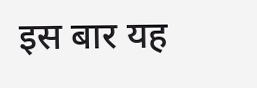इस बार यह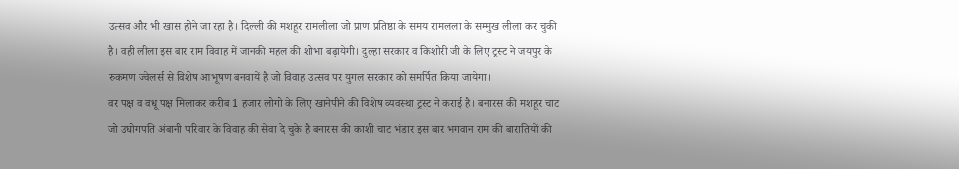उत्सव और भी खास होने जा रहा है। दिल्ली की मशहूर रामलीला जो प्राण प्रतिष्ठा के समय रामलला के सम्मुख लीला कर चुकी है। वही लीला इस बार राम विवाह में जानकी महल की शोभा बढ़ायेगी। दुल्हा सरकार व किशोरी जी के लिए ट्रस्ट ने जयपुर के रुकमण ज्वेलर्स से विशेष आभूषण बनवायें है जो विवाह उत्सव पर युगल सरकार को समर्पित किया जायेगा।
वर पक्ष व वधू पक्ष मिलाकर करीब 1 हजार लोगो के लिए खानेपीने की विशेष व्यवस्था ट्रस्ट ने कराई है। बनारस की मशहूर चाट जो उघोगपति अंबानी परिवार के विवाह की सेवा दे चुके है बनारस की काशी चाट भंडार इस बार भगवान राम की बारातियों की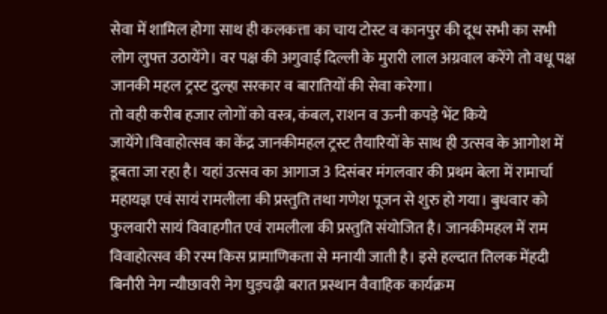सेवा में शामिल होगा साथ ही कलकत्ता का चाय टोस्ट व कानपुर की दूध सभी का सभी लोग लुफ्त उठायेंगे। वर पक्ष की अगुवाई दिल्ली के मुरारी लाल अग्रवाल करेंगे तो वधू पक्ष जानकी महल ट्रस्ट दुल्हा सरकार व बारातियों की सेवा करेगा।
तो वही करीब हजार लोगों को वस्त्र, कंबल, राशन व ऊनी कपड़े भेंट किये जायेंगे।विवाहोत्सव का केंद्र जानकीमहल ट्रस्ट तैयारियों के साथ ही उत्सव के आगोश में डूबता जा रहा है। यहां उत्सव का आगाज 3 दिसंबर मंगलवार की प्रथम बेला में रामार्चा महायज्ञ एवं सायं रामलीला की प्रस्तुति तथा गणेश पूजन से शुरु हो गया। बुधवार को फुलवारी सायं विवाहगीत एवं रामलीला की प्रस्तुति संयोजित है। जानकीमहल में राम विवाहोत्सव की रस्म किस प्रामाणिकता से मनायी जाती है। इसे हल्दात तिलक मेंहदी बिनौरी नेग न्यौछावरी नेग घुड़चढ़ी बरात प्रस्थान वैवाहिक कार्यक्रम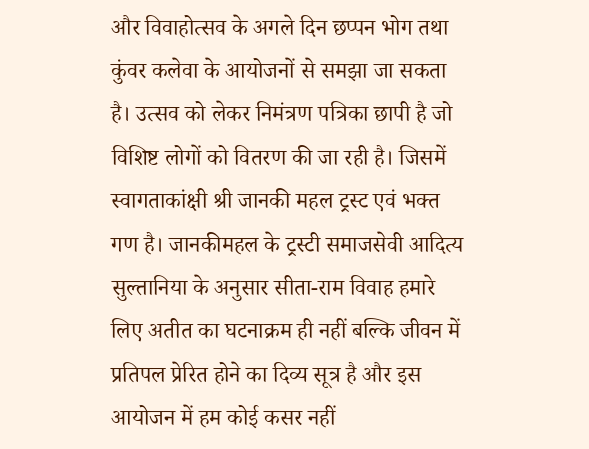और विवाहोत्सव के अगले दिन छप्पन भोग तथा कुंवर कलेवा के आयोजनों से समझा जा सकता है। उत्सव को लेकर निमंत्रण पत्रिका छापी है जो विशिष्ट लोगों को वितरण की जा रही है। जिसमें स्वागताकांक्षी श्री जानकी महल ट्रस्ट एवं भक्त गण है। जानकीमहल के ट्रस्टी समाजसेवी आदित्य सुल्तानिया के अनुसार सीता-राम विवाह हमारे लिए अतीत का घटनाक्रम ही नहीं बल्कि जीवन में प्रतिपल प्रेरित होने का दिव्य सूत्र है और इस आयोजन में हम कोई कसर नहीं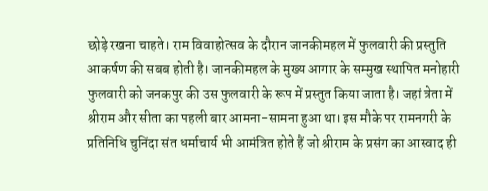छोड़े रखना चाहते। राम विवाहोत्सव के दौरान जानकीमहल में फुलवारी की प्रस्तुति आकर्षण की सबब होती है। जानकीमहल के मुख्य आगार के सम्मुख स्थापित मनोहारी फुलवारी को जनकपुर की उस फुलवारी के रूप में प्रस्तुत किया जाता है। जहां त्रेता में श्रीराम और सीता का पहली बार आमना-सामना हुआ था। इस मौके पर रामनगरी के प्रतिनिधि चुनिंदा संत धर्माचार्य भी आमंत्रित होते हैं जो श्रीराम के प्रसंग का आस्वाद ही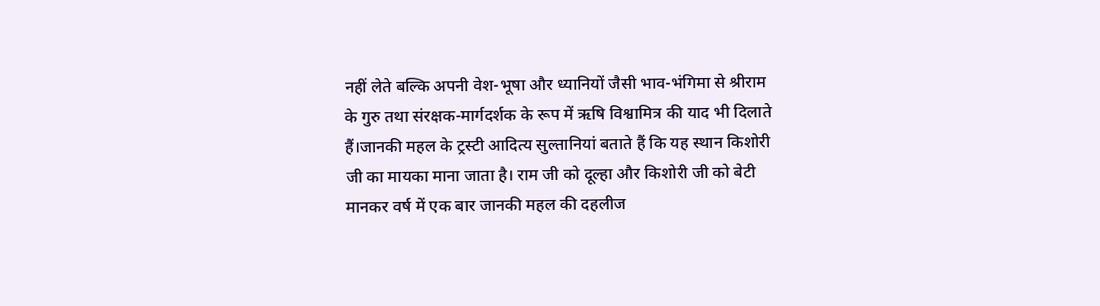नहीं लेते बल्कि अपनी वेश-भूषा और ध्यानियों जैसी भाव-भंगिमा से श्रीराम के गुरु तथा संरक्षक-मार्गदर्शक के रूप में ऋषि विश्वामित्र की याद भी दिलाते हैं।जानकी महल के ट्रस्टी आदित्य सुल्तानियां बताते हैं कि यह स्थान किशोरी जी का मायका माना जाता है। राम जी को दूल्हा और किशोरी जी को बेटी मानकर वर्ष में एक बार जानकी महल की दहलीज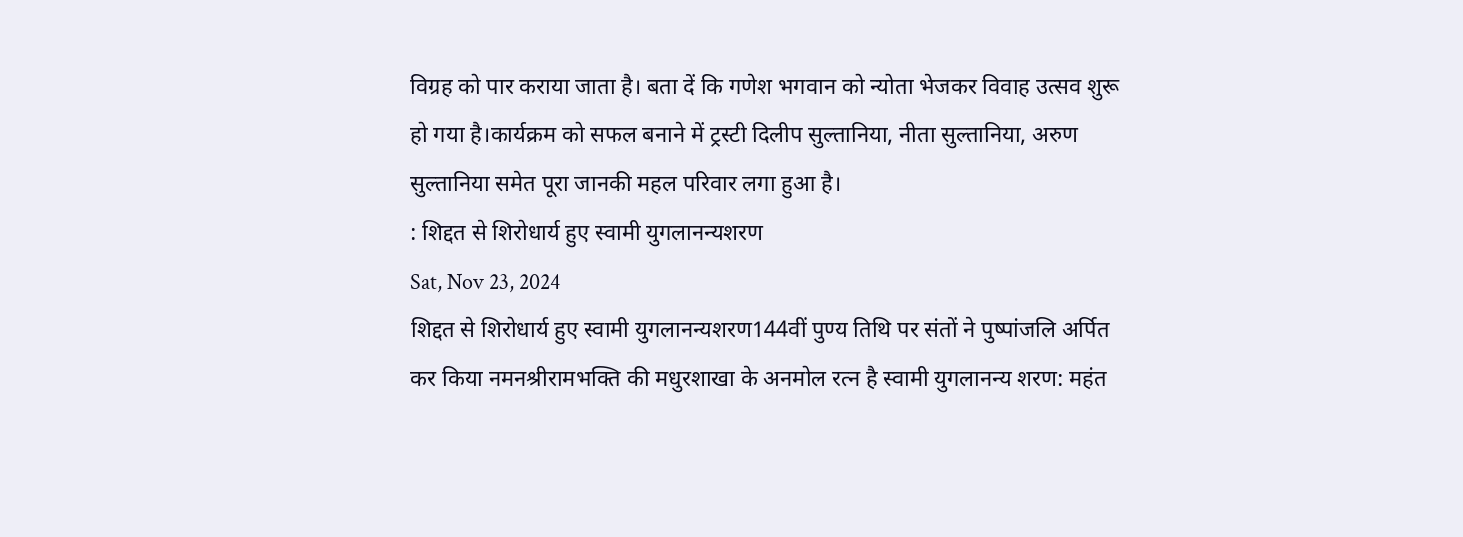विग्रह को पार कराया जाता है। बता दें कि गणेश भगवान को न्योता भेजकर विवाह उत्सव शुरू हो गया है।कार्यक्रम को सफल बनाने में ट्रस्टी दिलीप सुल्तानिया, नीता सुल्तानिया, अरुण सुल्तानिया समेत पूरा जानकी महल परिवार लगा हुआ है।
: शिद्दत से शिरोधार्य हुए स्वामी युगलानन्यशरण
Sat, Nov 23, 2024
शिद्दत से शिरोधार्य हुए स्वामी युगलानन्यशरण144वीं पुण्य तिथि पर संतों ने पुष्पांजलि अर्पित कर किया नमनश्रीरामभक्ति की मधुरशाखा के अनमोल रत्न है स्वामी युगलानन्य शरण: महंत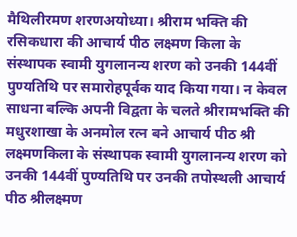मैथिलीरमण शरणअयोध्या। श्रीराम भक्ति की रसिकधारा की आचार्य पीठ लक्ष्मण किला के संस्थापक स्वामी युगलानन्य शरण को उनकी 144वीं पुण्यतिथि पर समारोहपूर्वक याद किया गया। न केवल साधना बल्कि अपनी विद्वता के चलते श्रीरामभक्ति की मधुरशाखा के अनमोल रत्न बने आचार्य पीठ श्री लक्ष्मणकिला के संस्थापक स्वामी युगलानन्य शरण को उनकी 144वीं पुण्यतिथि पर उनकी तपोस्थली आचार्य पीठ श्रीलक्ष्मण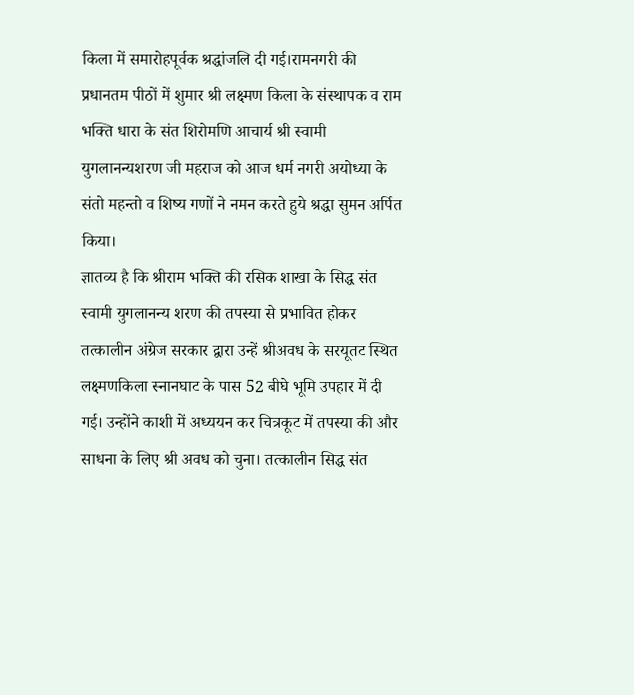किला में समारोहपूर्वक श्रद्धांजलि दी गई।रामनगरी की प्रधानतम पीठों में शुमार श्री लक्ष्मण किला के संस्थापक व राम भक्ति धारा के संत शिरोमणि आचार्य श्री स्वामी युगलानन्यशरण जी महराज को आज धर्म नगरी अयोध्या के संतो महन्तो व शिष्य गणों ने नमन करते हुये श्रद्धा सुमन अर्पित किया।
ज्ञातव्य है कि श्रीराम भक्ति की रसिक शाखा के सिद्ध संत स्वामी युगलानन्य शरण की तपस्या से प्रभावित होकर तत्कालीन अंग्रेज सरकार द्वारा उन्हें श्रीअवध के सरयूतट स्थित लक्ष्मणकिला स्नानघाट के पास 52 बीघे भूमि उपहार में दी गई। उन्होंने काशी में अध्ययन कर चित्रकूट में तपस्या की और साधना के लिए श्री अवध को चुना। तत्कालीन सिद्ध संत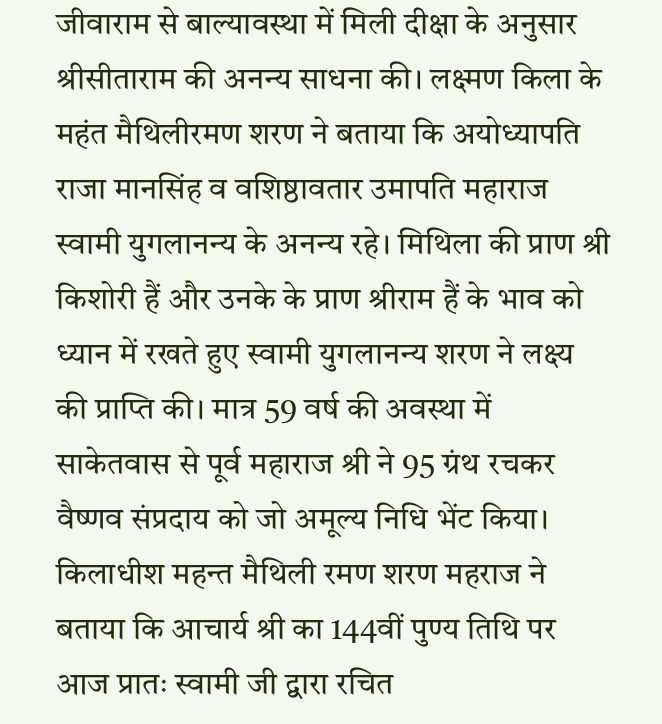जीवाराम से बाल्यावस्था में मिली दीक्षा के अनुसार श्रीसीताराम की अनन्य साधना की। लक्ष्मण किला के महंत मैथिलीरमण शरण ने बताया कि अयोध्यापति राजा मानसिंह व वशिष्ठावतार उमापति महाराज स्वामी युगलानन्य के अनन्य रहे। मिथिला की प्राण श्री किशोरी हैं और उनके के प्राण श्रीराम हैं के भाव को ध्यान में रखते हुए स्वामी युगलानन्य शरण ने लक्ष्य की प्राप्ति की। मात्र 59 वर्ष की अवस्था में साकेतवास से पूर्व महाराज श्री ने 95 ग्रंथ रचकर वैष्णव संप्रदाय को जो अमूल्य निधि भेंट किया।
किलाधीश महन्त मैथिली रमण शरण महराज ने बताया कि आचार्य श्री का 144वीं पुण्य तिथि पर आज प्रातः स्वामी जी द्वारा रचित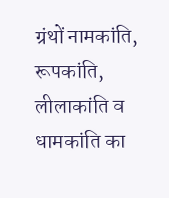ग्रंथों नामकांति, रूपकांति, लीलाकांति व धामकांति का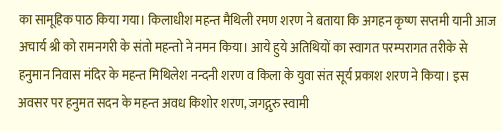का सामूहिक पाठ किया गया। किलाधीश महन्त मैथिली रमण शरण ने बताया कि अगहन कृष्ण सप्तमी यानी आज अचार्य श्री को रामनगरी के संतो महन्तो ने नमन किया। आये हुये अतिथियों का स्वागत परम्परागत तरीके से हनुमान निवास मंदिर के महन्त मिथिलेश नन्दनी शरण व किला के युवा संत सूर्य प्रकाश शरण ने किया। इस अवसर पर हनुमत सदन के महन्त अवध किशोर शरण, जगद्गुरु स्वामी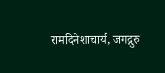रामदिनेशाचार्य, जगद्गुरु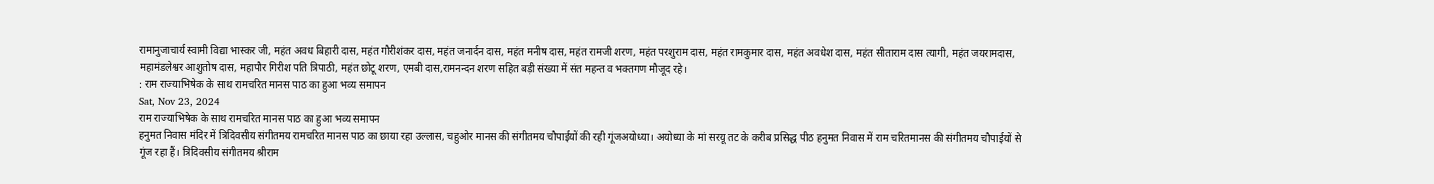रामानुजाचार्य स्वामी विद्या भास्कर जी, महंत अवध बिहारी दास, महंत गौरीशंकर दास, महंत जनार्दन दास, महंत मनीष दास, महंत रामजी शरण, महंत परशुराम दास, महंत रामकुमार दास, महंत अवधेश दास, महंत सीताराम दास त्यागी, महंत जयरामदास, महामंडलेश्वर आशुतोष दास, महापौर गिरीश पति त्रिपाठी, महंत छोटू शरण, एमबी दास,रामनन्दन शरण सहित बड़ी संख्या में संत महन्त व भक्तगण मौजूद रहे।
: राम राज्याभिषेक के साथ रामचरित मानस पाठ का हुआ भव्य समापन
Sat, Nov 23, 2024
राम राज्याभिषेक के साथ रामचरित मानस पाठ का हुआ भव्य समापन
हनुमत निवास मंदिर में त्रिदिवसीय संगीतमय रामचरित मानस पाठ का छाया रहा उल्लास, चहुओर मानस की संगीतमय चौपाईयों की रही गूंजअयोध्या। अयोध्या के मां सरयू तट के करीब प्रसिद्ध पीठ हनुमत निवास में राम चरितमानस की संगीतमय चौपाईयों से गूंज रहा हैं। त्रिदिवसीय संगीतमय श्रीराम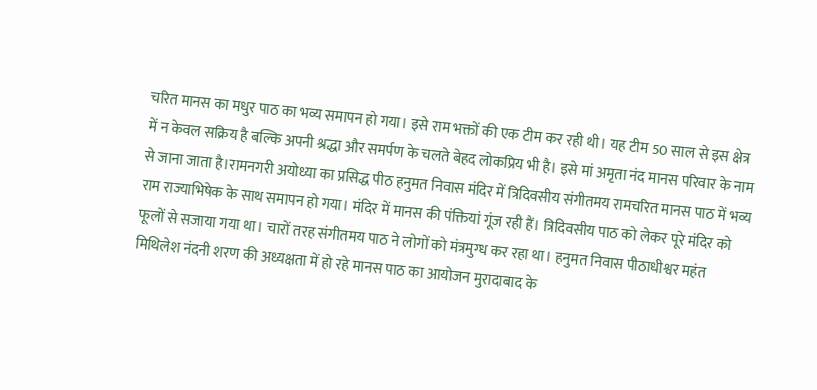चरित मानस का मधुर पाठ का भव्य समापन हो गया। इसे राम भक्तों की एक टीम कर रही थी। यह टीम 50 साल से इस क्षेत्र में न केवल सक्रिय है बल्कि अपनी श्रद्धा और समर्पण के चलते बेहद लोकप्रिय भी है। इसे मां अमृता नंद मानस परिवार के नाम से जाना जाता है।रामनगरी अयोध्या का प्रसिद्ध पीठ हनुमत निवास मंदिर में त्रिदिवसीय संगीतमय रामचरित मानस पाठ में भव्य राम राज्याभिषेक के साथ समापन हो गया। मंदिर में मानस की पंक्तियां गूंज रही हैं। त्रिदिवसीय पाठ को लेकर पूरे मंदिर को फूलों से सजाया गया था। चारों तरह संगीतमय पाठ ने लोगों को मंत्रमुग्ध कर रहा था। हनुमत निवास पीठाधीश्वर महंत मिथिलेश नंदनी शरण की अध्यक्षता में हो रहे मानस पाठ का आयोजन मुरादाबाद के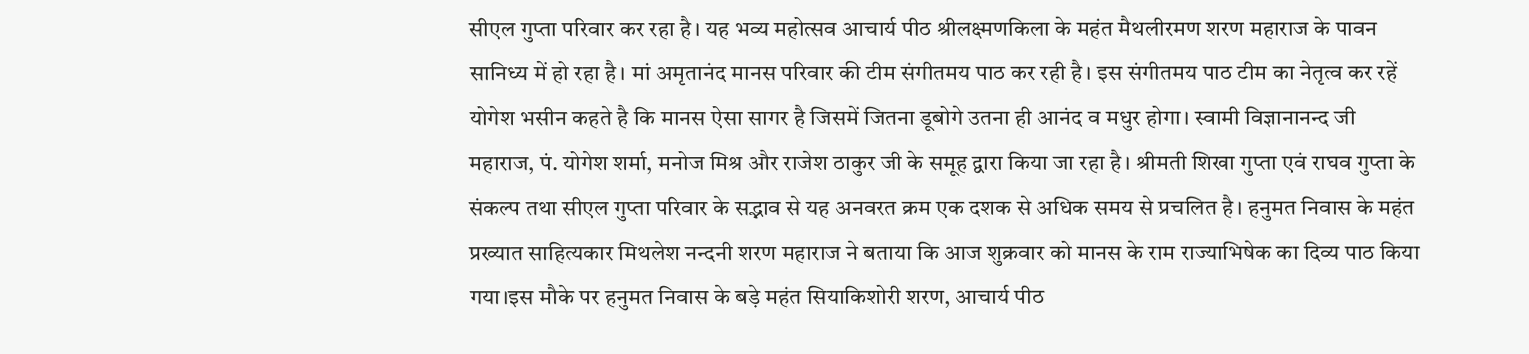सीएल गुप्ता परिवार कर रहा है। यह भव्य महोत्सव आचार्य पीठ श्रीलक्ष्मणकिला के महंत मैथलीरमण शरण महाराज के पावन सानिध्य में हो रहा है। मां अमृतानंद मानस परिवार की टीम संगीतमय पाठ कर रही है। इस संगीतमय पाठ टीम का नेतृत्व कर रहें योगेश भसीन कहते है कि मानस ऐसा सागर है जिसमें जितना डूबोगे उतना ही आनंद व मधुर होगा। स्वामी विज्ञानानन्द जी महाराज, पं. योगेश शर्मा, मनोज मिश्र और राजेश ठाकुर जी के समूह द्वारा किया जा रहा है। श्रीमती शिखा गुप्ता एवं राघव गुप्ता के संकल्प तथा सीएल गुप्ता परिवार के सद्भाव से यह अनवरत क्रम एक दशक से अधिक समय से प्रचलित है। हनुमत निवास के महंत प्रख्यात साहित्यकार मिथलेश नन्दनी शरण महाराज ने बताया कि आज शुक्रवार को मानस के राम राज्याभिषेक का दिव्य पाठ किया गया।इस मौके पर हनुमत निवास के बड़े महंत सियाकिशोरी शरण, आचार्य पीठ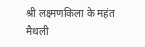श्री लक्ष्मणकिला के महंत मैथली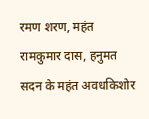रमण शरण, महंत रामकुमार दास, हनुमत सदन के महंत अवधकिशोर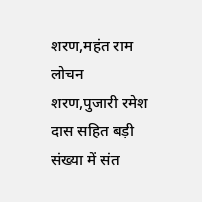शरण,महंत राम लोचन शरण,पुजारी रमेश दास सहित बड़ी संख्या में संत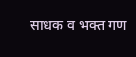साधक व भक्त गण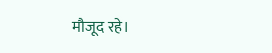मौजूद रहे।